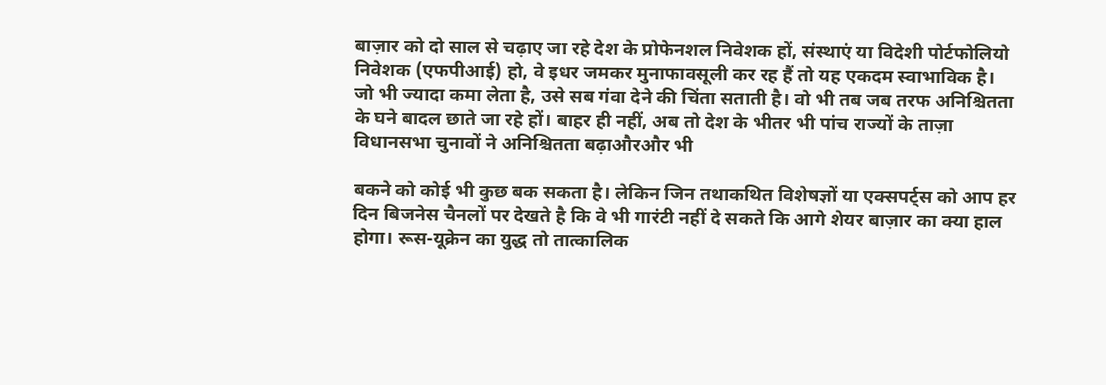बाज़ार को दो साल से चढ़ाए जा रहे देश के प्रोफेनशल निवेशक हों, संस्थाएं या विदेशी पोर्टफोलियो निवेशक (एफपीआई) हो, वे इधर जमकर मुनाफावसूली कर रह हैं तो यह एकदम स्वाभाविक है। जो भी ज्यादा कमा लेता है, उसे सब गंवा देने की चिंता सताती है। वो भी तब जब तरफ अनिश्चितता के घने बादल छाते जा रहे हों। बाहर ही नहीं, अब तो देश के भीतर भी पांच राज्यों के ताज़ा विधानसभा चुनावों ने अनिश्चितता बढ़ाऔरऔर भी

बकने को कोई भी कुछ बक सकता है। लेकिन जिन तथाकथित विशेषज्ञों या एक्सपर्ट्स को आप हर दिन बिजनेस चैनलों पर देखते है कि वे भी गारंटी नहीं दे सकते कि आगे शेयर बाज़ार का क्या हाल होगा। रूस-यूक्रेन का युद्ध तो तात्कालिक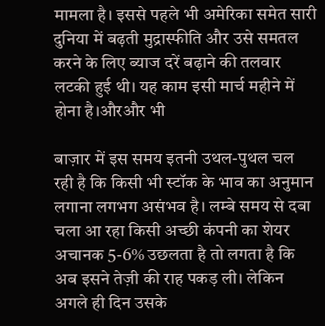मामला है। इससे पहले भी अमेरिका समेत सारी दुनिया में बढ़ती मुद्रास्फीति और उसे समतल करने के लिए ब्याज दरें बढ़ाने की तलवार लटकी हुई थी। यह काम इसी मार्च महीने में होना है।औरऔर भी

बाज़ार में इस समय इतनी उथल-पुथल चल रही है कि किसी भी स्टॉक के भाव का अनुमान लगाना लगभग असंभव है। लम्बे समय से दबा चला आ रहा किसी अच्छी कंपनी का शेयर अचानक 5-6% उछलता है तो लगता है कि अब इसने तेज़ी की राह पकड़ ली। लेकिन अगले ही दिन उसके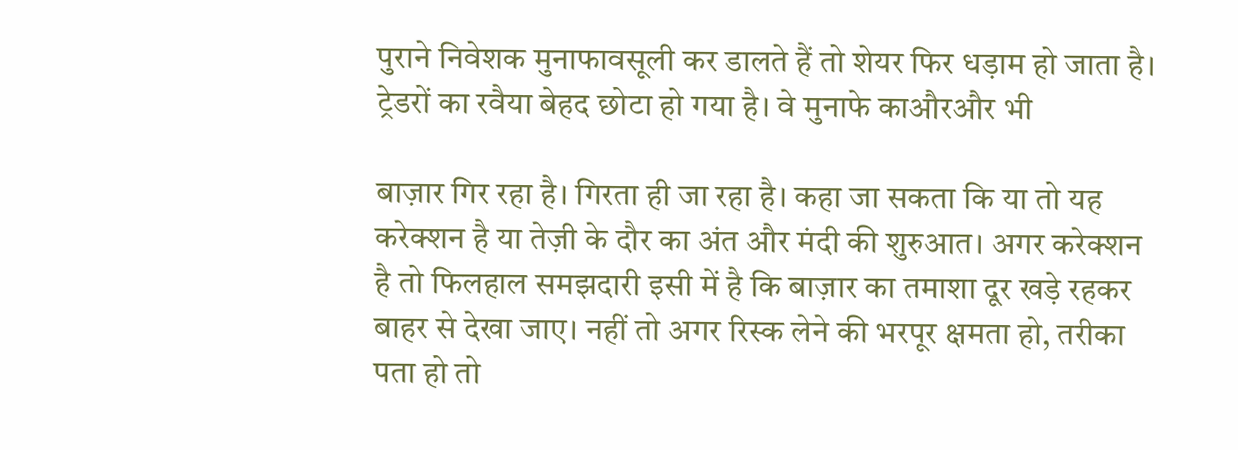पुराने निवेशक मुनाफावसूली कर डालते हैं तो शेयर फिर धड़ाम हो जाता है। ट्रेडरों का रवैया बेहद छोटा हो गया है। वे मुनाफे काऔरऔर भी

बाज़ार गिर रहा है। गिरता ही जा रहा है। कहा जा सकता कि या तो यह करेक्शन है या तेज़ी के दौर का अंत और मंदी की शुरुआत। अगर करेक्शन है तो फिलहाल समझदारी इसी में है कि बाज़ार का तमाशा दूर खड़े रहकर बाहर से देखा जाए। नहीं तो अगर रिस्क लेने की भरपूर क्षमता हो, तरीका पता हो तो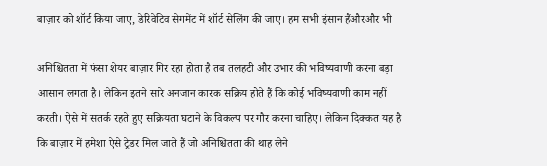बाज़ार को शॉर्ट किया जाए, डेरिवेटिव सेगमेंट में शॉर्ट सेलिंग की जाए। हम सभी इंसान हैंऔरऔर भी

अनिश्चितता में फंसा शेयर बाज़ार गिर रहा होता है तब तलहटी और उभार की भविष्यवाणी करना बड़ा आसान लगता है। लेकिन इतने सारे अनजान कारक सक्रिय होते हैं कि कोई भविष्यवाणी काम नहीं करती। ऐसे में सतर्क रहते हुए सक्रियता घटाने के विकल्प पर गौर करना चाहिए। लेकिन दिक्कत यह है कि बाज़ार में हमेशा ऐसे ट्रेडर मिल जाते हैं जो अनिश्चितता की थाह लेने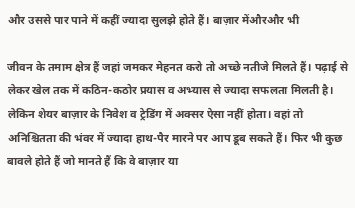और उससे पार पाने में कहीं ज्यादा सुलझे होते हैं। बाज़ार मेंऔरऔर भी

जीवन के तमाम क्षेत्र हैं जहां जमकर मेहनत करो तो अच्छे नतीजे मिलते हैं। पढ़ाई से लेकर खेल तक में कठिन-कठोर प्रयास व अभ्यास से ज्यादा सफलता मिलती है। लेकिन शेयर बाज़ार के निवेश व ट्रेडिंग में अक्सर ऐसा नहीं होता। वहां तो अनिश्चितता की भंवर में ज्यादा हाथ-पैर मारने पर आप डूब सकते हैं। फिर भी कुछ बावले होते हैं जो मानते हैं कि वे बाज़ार या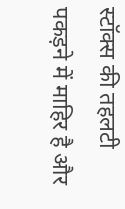स्टॉक्स की तहलटी पकड़ने में माहिर है और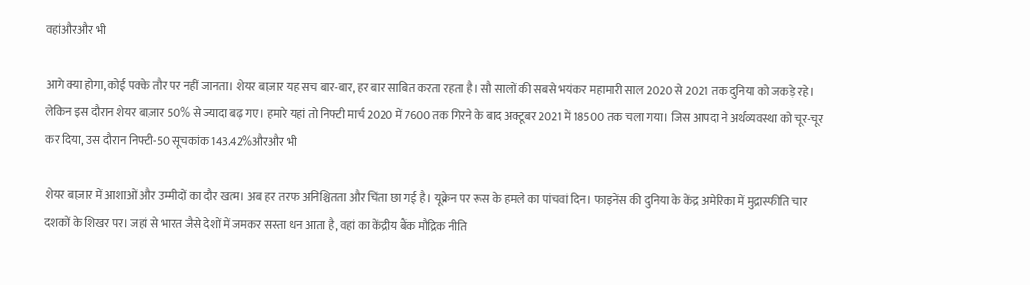वहांऔरऔर भी

आगे क्या होगा, कोई पक्के तौर पर नहीं जानता। शेयर बाज़ार यह सच बार-बार, हर बार साबित करता रहता है। सौ सालों की सबसे भयंकर महामारी साल 2020 से 2021 तक दुनिया को जकड़े रहे। लेकिन इस दौरान शेयर बाज़ार 50% से ज्यादा बढ़ गए। हमारे यहां तो निफ्टी मार्च 2020 में 7600 तक गिरने के बाद अक्टूबर 2021 में 18500 तक चला गया। जिस आपदा ने अर्थव्यवस्था को चूर-चूर कर दिया, उस दौरान निफ्टी-50 सूचकांक 143.42%औरऔर भी

शेयर बाज़ार में आशाओं और उम्मीदों का दौर खत्म। अब हर तरफ अनिश्चितता और चिंता छा गई है। यूक्रेन पर रूस के हमले का पांचवां दिन। फाइनेंस की दुनिया के केंद्र अमेरिका में मुद्रास्फीति चार दशकों के शिखर पर। जहां से भारत जैसे देशों में जमकर सस्ता धन आता है, वहां का केंद्रीय बैंक मौद्रिक नीति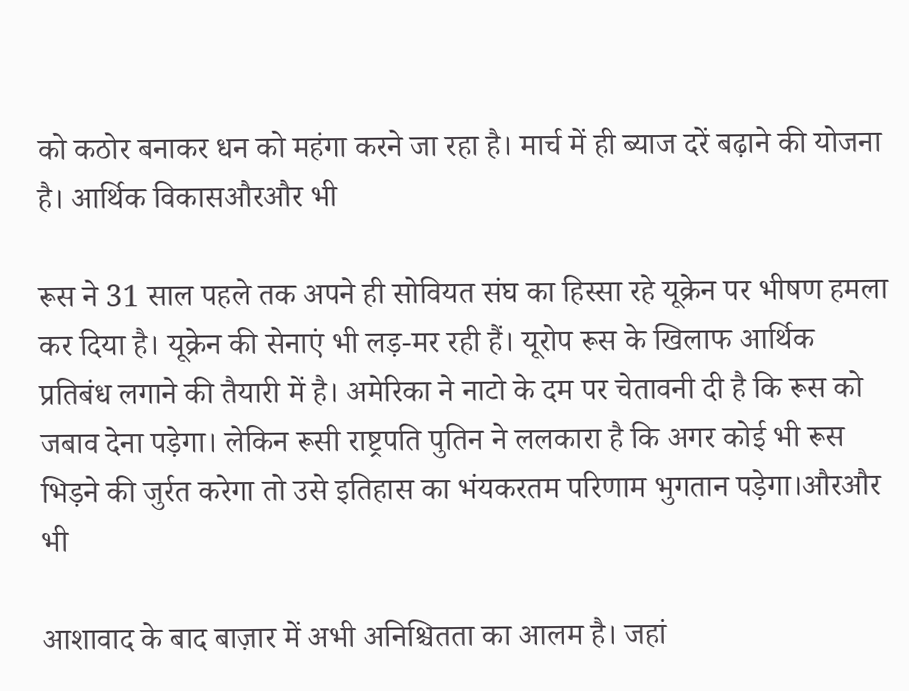को कठोर बनाकर धन को महंगा करने जा रहा है। मार्च में ही ब्याज दरें बढ़ाने की योजना है। आर्थिक विकासऔरऔर भी

रूस ने 31 साल पहले तक अपने ही सोवियत संघ का हिस्सा रहे यूक्रेन पर भीषण हमला कर दिया है। यूक्रेन की सेनाएं भी लड़-मर रही हैं। यूरोप रूस के खिलाफ आर्थिक प्रतिबंध लगाने की तैयारी में है। अमेरिका ने नाटो के दम पर चेतावनी दी है कि रूस को जबाव देना पड़ेगा। लेकिन रूसी राष्ट्रपति पुतिन ने ललकारा है कि अगर कोई भी रूस भिड़ने की जुर्रत करेगा तो उसे इतिहास का भंयकरतम परिणाम भुगतान पड़ेगा।औरऔर भी

आशावाद के बाद बाज़ार में अभी अनिश्चितता का आलम है। जहां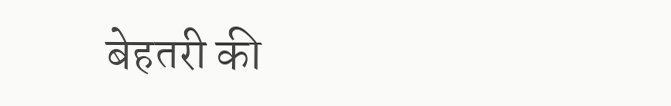बेहतरी की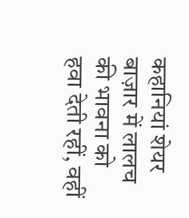कहानियां शेयर बाज़ार में लालच की भावना को हवा देती रहीं, वहीं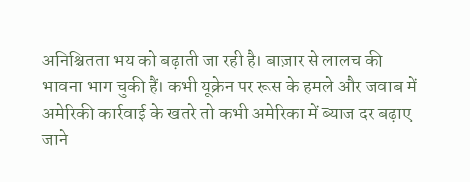अनिश्चितता भय को बढ़ाती जा रही है। बाज़ार से लालच की भावना भाग चुकी हैं। कभी यूक्रेन पर रूस के हमले और जवाब में अमेरिकी कार्रवाई के खतरे तो कभी अमेरिका में ब्याज दर बढ़ाए जाने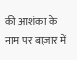की आशंका के नाम पर बाज़ार में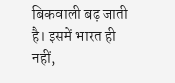बिकवाली बढ़ जाती है। इसमें भारत ही नहीं,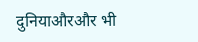दुनियाऔरऔर भी